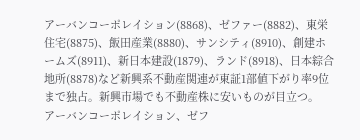アーバンコーポレイション(8868)、ゼファー(8882)、東栄住宅(8875)、飯田産業(8880)、サンシティ(8910)、創建ホームズ(8911)、新日本建設(1879)、ランド(8918)、日本綜合地所(8878)など新興系不動産関連が東証1部値下がり率9位まで独占。新興市場でも不動産株に安いものが目立つ。
アーバンコーポレイション、ゼフ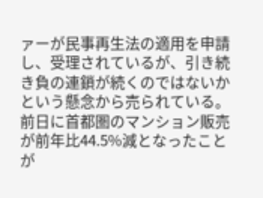ァーが民事再生法の適用を申請し、受理されているが、引き続き負の連鎖が続くのではないかという懸念から売られている。前日に首都圏のマンション販売が前年比44.5%減となったことが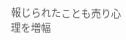報じられたことも売り心理を増幅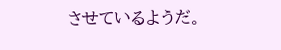させているようだ。